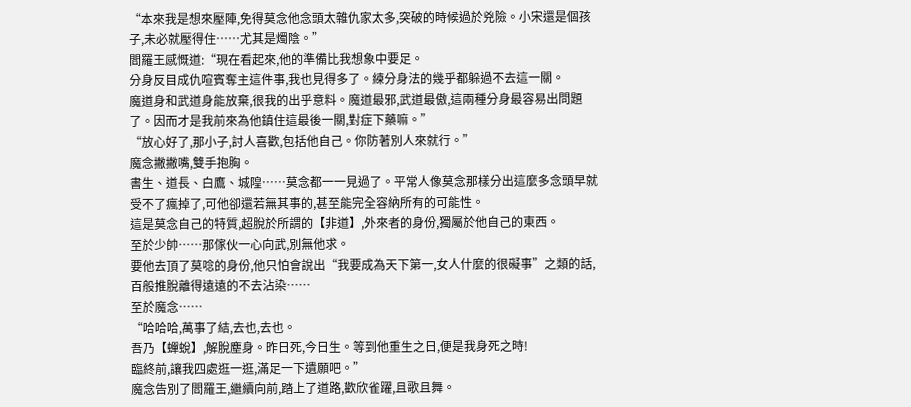“本來我是想來壓陣,免得莫念他念頭太雜仇家太多,突破的時候過於兇險。小宋還是個孩子,未必就壓得住……尤其是燭陰。”
閻羅王感慨道:“現在看起來,他的準備比我想象中要足。
分身反目成仇喧賓奪主這件事,我也見得多了。練分身法的幾乎都躲過不去這一關。
魔道身和武道身能放棄,很我的出乎意料。魔道最邪,武道最傲,這兩種分身最容易出問題了。因而才是我前來為他鎮住這最後一關,對症下藥嘛。”
“放心好了,那小子,討人喜歡,包括他自己。你防著別人來就行。”
魔念撇撇嘴,雙手抱胸。
書生、道長、白鷹、城隍……莫念都一一見過了。平常人像莫念那樣分出這麼多念頭早就受不了瘋掉了,可他卻還若無其事的,甚至能完全容納所有的可能性。
這是莫念自己的特質,超脫於所謂的【非道】,外來者的身份,獨屬於他自己的東西。
至於少帥……那傢伙一心向武,別無他求。
要他去頂了莫唸的身份,他只怕會說出“我要成為天下第一,女人什麼的很礙事”之類的話,百般推脫離得遠遠的不去沾染……
至於魔念……
“哈哈哈,萬事了結,去也,去也。
吾乃【蟬蛻】,解脫塵身。昨日死,今日生。等到他重生之日,便是我身死之時!
臨終前,讓我四處逛一逛,滿足一下遺願吧。”
魔念告別了閻羅王,繼續向前,踏上了道路,歡欣雀躍,且歌且舞。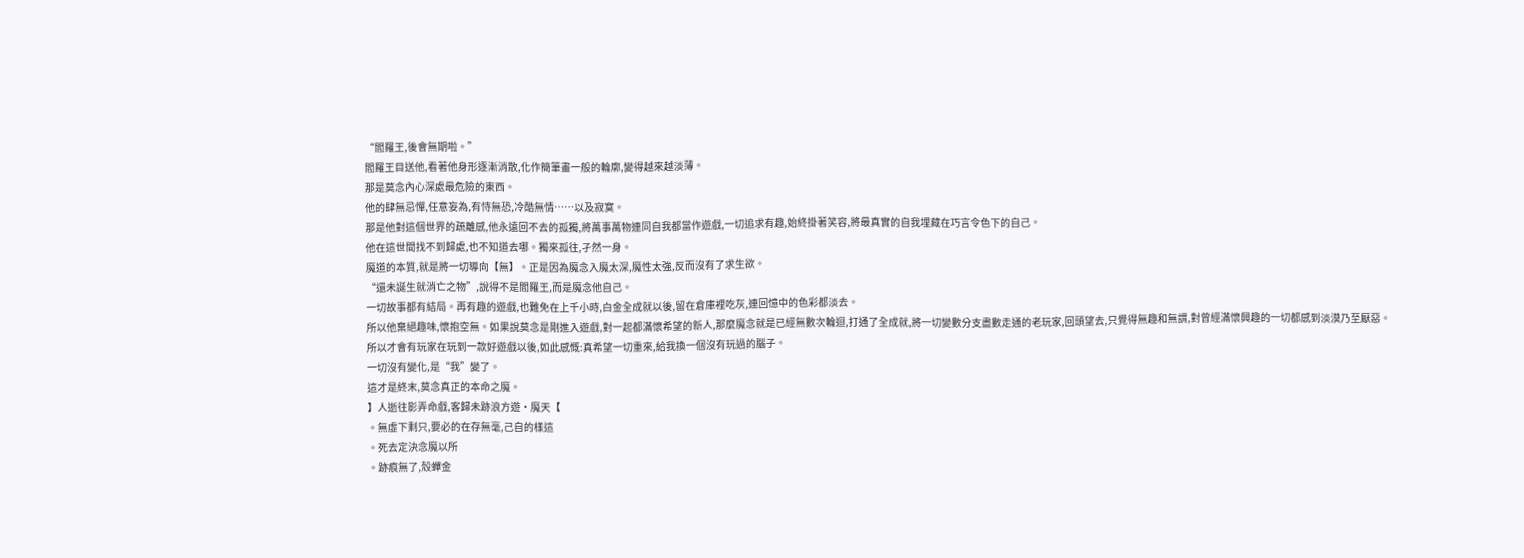“閻羅王,後會無期啦。”
閻羅王目送他,看著他身形逐漸消散,化作簡筆畫一般的輪廓,變得越來越淡薄。
那是莫念內心深處最危險的東西。
他的肆無忌憚,任意妄為,有恃無恐,冷酷無情……以及寂寞。
那是他對這個世界的疏離感,他永遠回不去的孤獨,將萬事萬物連同自我都當作遊戲,一切追求有趣,始終掛著笑容,將最真實的自我埋藏在巧言令色下的自己。
他在這世間找不到歸處,也不知道去哪。獨來孤往,孑然一身。
魔道的本質,就是將一切導向【無】。正是因為魔念入魔太深,魔性太強,反而沒有了求生欲。
“還未誕生就消亡之物”,說得不是閻羅王,而是魔念他自己。
一切故事都有結局。再有趣的遊戲,也難免在上千小時,白金全成就以後,留在倉庫裡吃灰,連回憶中的色彩都淡去。
所以他棄絕趣味,懷抱空無。如果說莫念是剛進入遊戲,對一起都滿懷希望的新人,那麼魔念就是已經無數次輪迴,打通了全成就,將一切變數分支盡數走通的老玩家,回頭望去,只覺得無趣和無謂,對曾經滿懷興趣的一切都感到淡漠乃至厭惡。
所以才會有玩家在玩到一款好遊戲以後,如此感慨:真希望一切重來,給我換一個沒有玩過的腦子。
一切沒有變化,是“我”變了。
這才是終末,莫念真正的本命之魔。
】人逝往影弄命戲,客歸未跡浪方遊·魔天【
。無虛下剩只,要必的在存無毫,己自的樣這
。死去定決念魔以所
。跡痕無了,殼蟬金